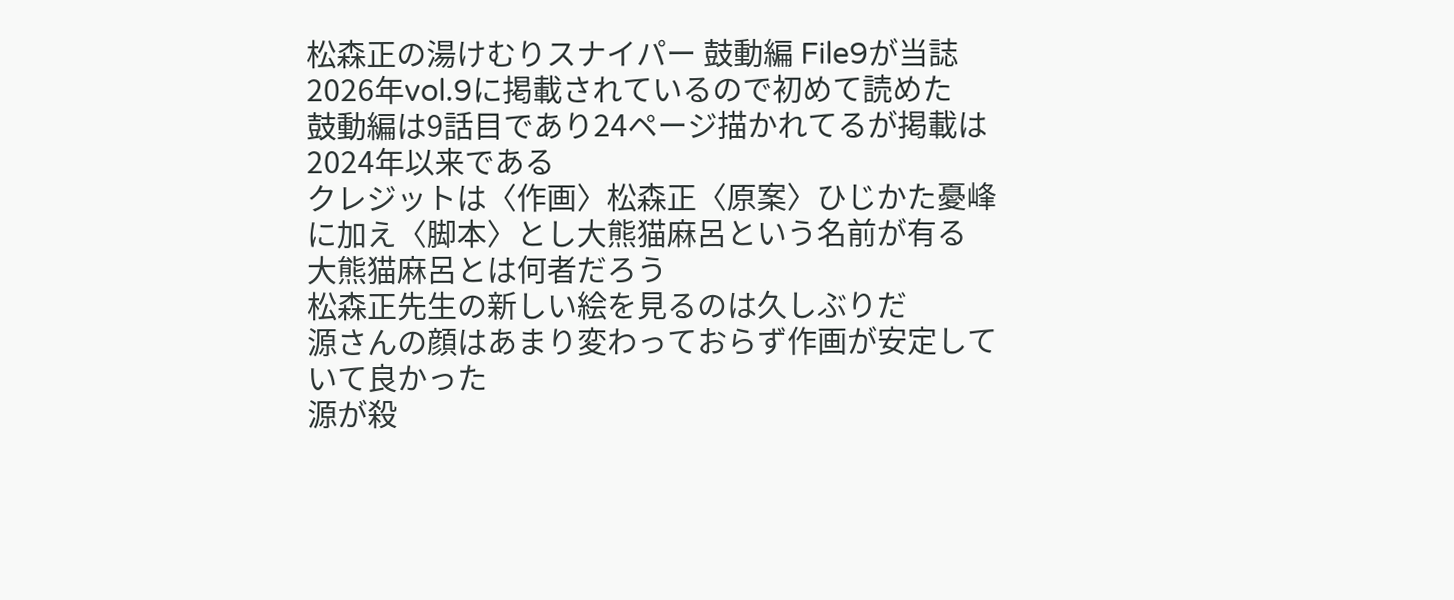松森正の湯けむりスナイパー 鼓動編 File9が当誌2026年vol.9に掲載されているので初めて読めた
鼓動編は9話目であり24ページ描かれてるが掲載は2024年以来である
クレジットは〈作画〉松森正〈原案〉ひじかた憂峰に加え〈脚本〉とし大熊猫麻呂という名前が有る
大熊猫麻呂とは何者だろう
松森正先生の新しい絵を見るのは久しぶりだ
源さんの顔はあまり変わっておらず作画が安定していて良かった
源が殺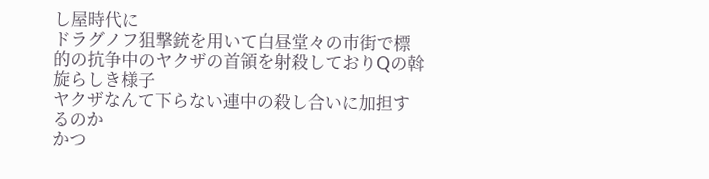し屋時代に
ドラグノフ狙撃銃を用いて白昼堂々の市街で標的の抗争中のヤクザの首領を射殺しておりQの斡旋らしき様子
ヤクザなんて下らない連中の殺し合いに加担するのか
かつ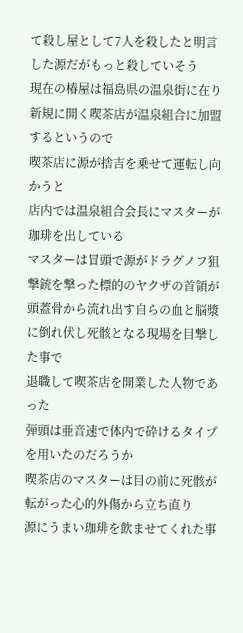て殺し屋として7人を殺したと明言した源だがもっと殺していそう
現在の椿屋は福島県の温泉街に在り新規に開く喫茶店が温泉組合に加盟するというので
喫茶店に源が捨吉を乗せて運転し向かうと
店内では温泉組合会長にマスターが珈琲を出している
マスターは冒頭で源がドラグノフ狙撃銃を撃った標的のヤクザの首領が
頭蓋骨から流れ出す自らの血と脳漿に倒れ伏し死骸となる現場を目撃した事で
退職して喫茶店を開業した人物であった
弾頭は亜音速で体内で砕けるタイプを用いたのだろうか
喫茶店のマスターは目の前に死骸が転がった心的外傷から立ち直り
源にうまい珈琲を飲ませてくれた事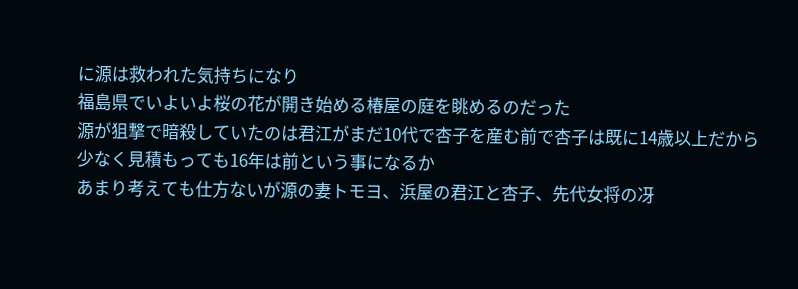に源は救われた気持ちになり
福島県でいよいよ桜の花が開き始める椿屋の庭を眺めるのだった
源が狙撃で暗殺していたのは君江がまだ10代で杏子を産む前で杏子は既に14歳以上だから
少なく見積もっても16年は前という事になるか
あまり考えても仕方ないが源の妻トモヨ、浜屋の君江と杏子、先代女将の冴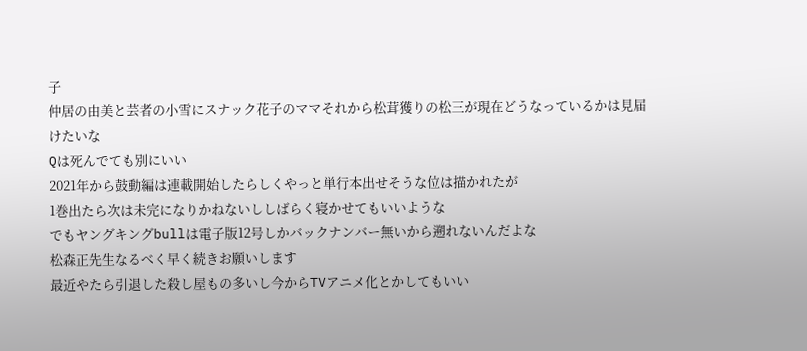子
仲居の由美と芸者の小雪にスナック花子のママそれから松茸獲りの松三が現在どうなっているかは見届けたいな
Qは死んでても別にいい
2021年から鼓動編は連載開始したらしくやっと単行本出せそうな位は描かれたが
1巻出たら次は未完になりかねないししばらく寝かせてもいいような
でもヤングキングbullは電子版12号しかバックナンバー無いから遡れないんだよな
松森正先生なるべく早く続きお願いします
最近やたら引退した殺し屋もの多いし今からTVアニメ化とかしてもいい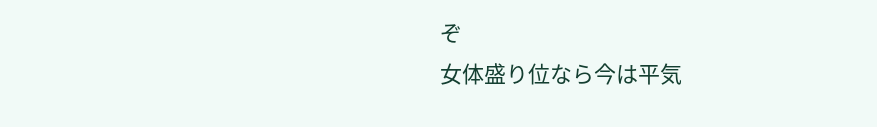ぞ
女体盛り位なら今は平気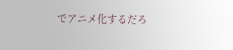でアニメ化するだろ